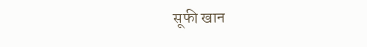सूफी खान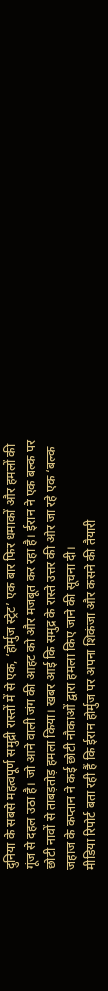दुनिया के सबसे महत्वपूर्ण समुद्री रास्तों में से एक, ‘होर्मुज स्ट्रेट’ एक बार फिर धमाकों और हमलों की गूंज से दहल उठा है। जो आने वाली जंग की आहट को और मजबूत कर रहा है। ईरान ने एक बल्क पर छोटी नावों से ताबड़तोड़ हमला किया। खबर आई कि समुद्र के रास्ते उत्तर की ओर जा रहे एक ‘बल्क जहाज के कप्तान ने कई छोटी नौकाओं द्वारा हमला किए जाने की सूचना दी।
मीडिया रिपोर्ट बता रही हैं कि ईरान होर्मुज पर अपना शिकंजा और कसने की तैयारी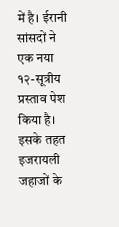में है। ईरानी सांसदों ने एक नया १२-सूत्रीय प्रस्ताव पेश किया है। इसके तहत इजरायली जहाजों के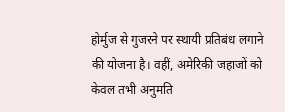होर्मुज से गुजरने पर स्थायी प्रतिबंध लगाने की योजना है। वहीं, अमेरिकी जहाजों को केवल तभी अनुमति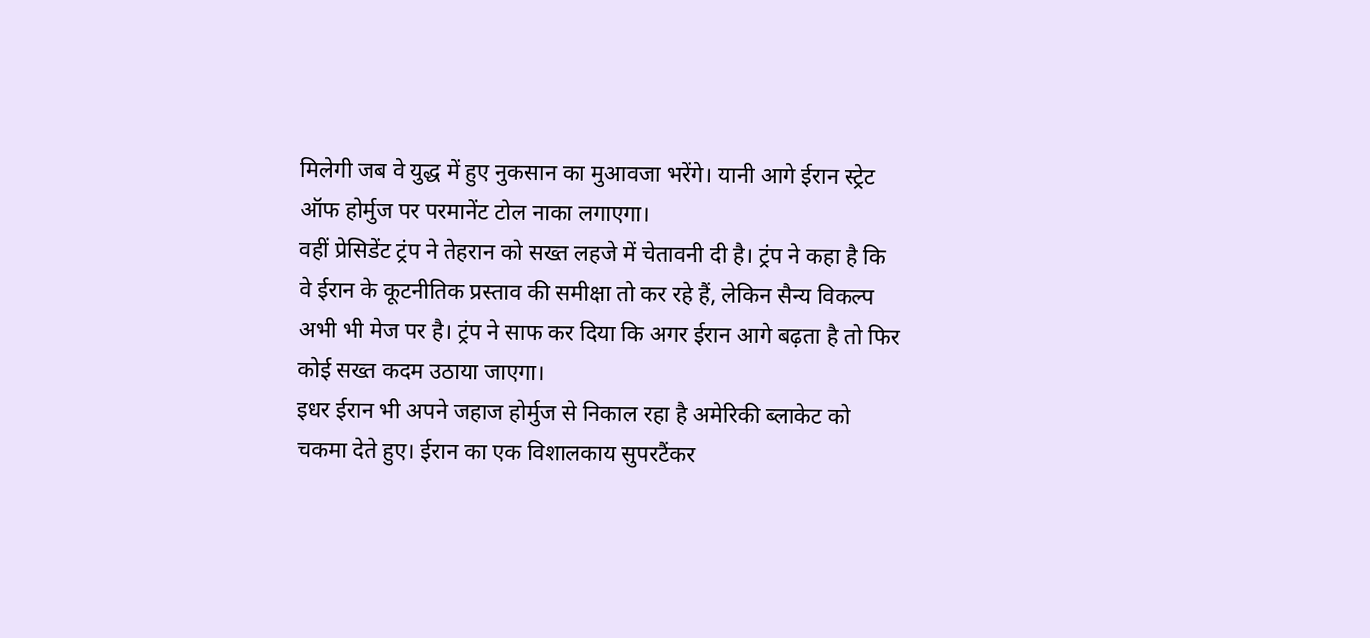मिलेगी जब वे युद्ध में हुए नुकसान का मुआवजा भरेंगे। यानी आगे ईरान स्ट्रेट ऑफ होर्मुज पर परमानेंट टोल नाका लगाएगा।
वहीं प्रेसिडेंट ट्रंप ने तेहरान को सख्त लहजे में चेतावनी दी है। ट्रंप ने कहा है कि वे ईरान के कूटनीतिक प्रस्ताव की समीक्षा तो कर रहे हैं, लेकिन सैन्य विकल्प अभी भी मेज पर है। ट्रंप ने साफ कर दिया कि अगर ईरान आगे बढ़ता है तो फिर कोई सख्त कदम उठाया जाएगा।
इधर ईरान भी अपने जहाज होर्मुज से निकाल रहा है अमेरिकी ब्लाकेट को चकमा देते हुए। ईरान का एक विशालकाय सुपरटैंकर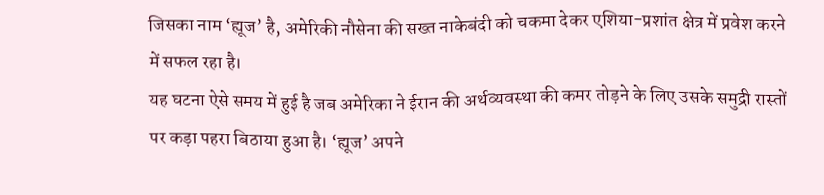जिसका नाम ‘ह्यूज’ है, अमेरिकी नौसेना की सख्त नाकेबंदी को चकमा देकर एशिया-प्रशांत क्षेत्र में प्रवेश करने में सफल रहा है।
यह घटना ऐसे समय में हुई है जब अमेरिका ने ईरान की अर्थव्यवस्था की कमर तोड़ने के लिए उसके समुद्री रास्तों पर कड़ा पहरा बिठाया हुआ है। ‘ह्यूज’ अपने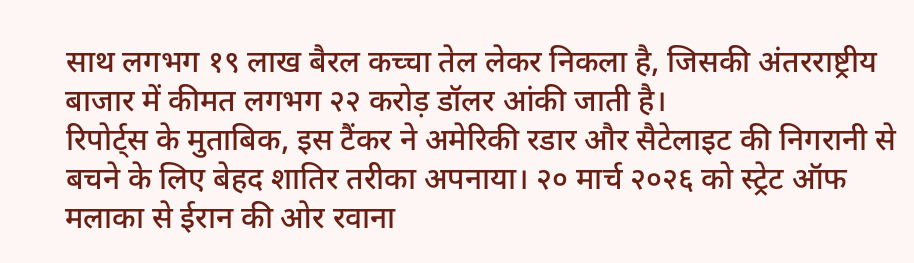साथ लगभग १९ लाख बैरल कच्चा तेल लेकर निकला है, जिसकी अंतरराष्ट्रीय बाजार में कीमत लगभग २२ करोड़ डॉलर आंकी जाती है।
रिपोर्ट्स के मुताबिक, इस टैंकर ने अमेरिकी रडार और सैटेलाइट की निगरानी से बचने के लिए बेहद शातिर तरीका अपनाया। २० मार्च २०२६ को स्ट्रेट ऑफ मलाका से ईरान की ओर रवाना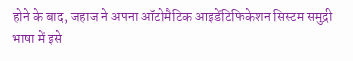होने के बाद, जहाज ने अपना ऑटोमैटिक आइडेंटिफिकेशन सिस्टम समुद्री भाषा में इसे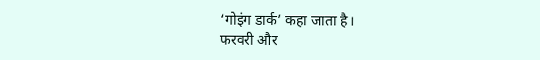‘गोइंग डार्क’ कहा जाता है।
फरवरी और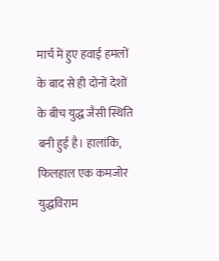मार्च में हुए हवाई हमलों के बाद से ही दोनों देशों के बीच युद्ध जैसी स्थिति बनी हुई है। हालांकि, फिलहाल एक कमजोर युद्धविराम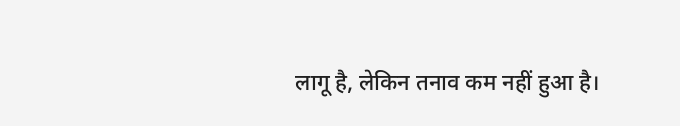लागू है, लेकिन तनाव कम नहीं हुआ है।